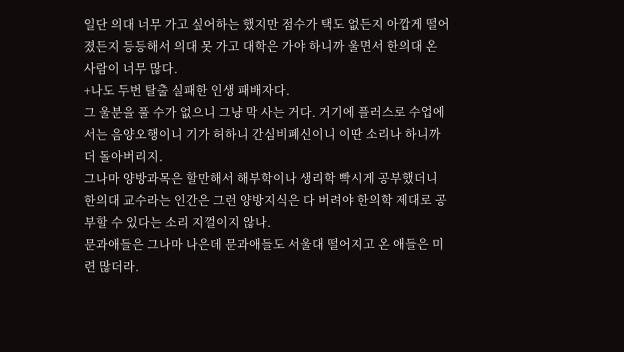일단 의대 너무 가고 싶어하는 했지만 점수가 택도 없든지 아깝게 떨어졌든지 등등해서 의대 못 가고 대학은 가야 하니까 울면서 한의대 온 사람이 너무 많다.
+나도 두번 탈출 실패한 인생 패배자다.
그 울분을 풀 수가 없으니 그냥 막 사는 거다. 거기에 플러스로 수업에서는 음양오행이니 기가 허하니 간심비폐신이니 이딴 소리나 하니까 더 돌아버리지.
그나마 양방과목은 할만해서 해부학이나 생리학 빡시게 공부했더니 한의대 교수라는 인간은 그런 양방지식은 다 버려야 한의학 제대로 공부할 수 있다는 소리 지껄이지 않나.
문과애들은 그나마 나은데 문과애들도 서울대 떨어지고 온 애들은 미련 많더라.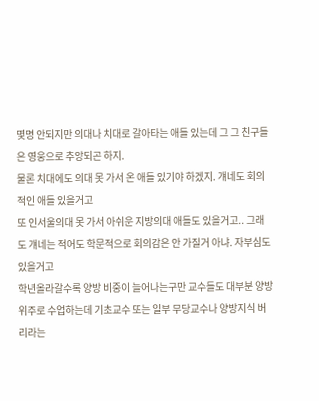몇명 안되지만 의대나 치대로 갈아타는 애들 있는데 그 그 친구들은 영웅으로 추앙되곤 하지.
물론 치대에도 의대 못 가서 온 애들 있기야 하겠지. 걔네도 회의적인 애들 있을거고
또 인서울의대 못 가서 아쉬운 지방의대 애들도 있을거고.. 그래도 걔네는 적어도 학문적으로 회의감은 안 가질거 아냐. 자부심도 있을거고
학년올라갈수록 양방 비중이 늘어나는구만 교수들도 대부분 양방위주로 수업하는데 기초교수 또는 일부 무당교수나 양방지식 버리라는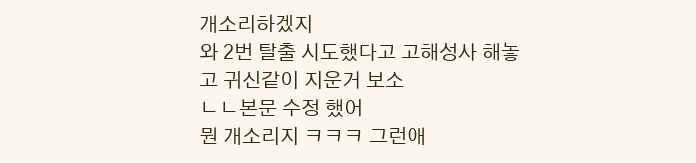개소리하겠지
와 2번 탈출 시도했다고 고해성사 해놓고 귀신같이 지운거 보소
ㄴㄴ본문 수정 했어
뭔 개소리지 ㅋㅋㅋ 그런애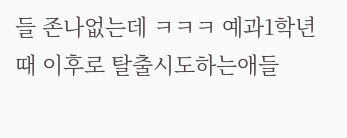들 존나없는데 ㅋㅋㅋ 예과1학년때 이후로 탈출시도하는애들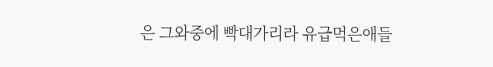은 그와중에 빡대가리라 유급먹은애들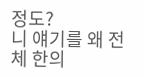정도?
니 얘기를 왜 전체 한의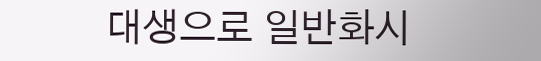대생으로 일반화시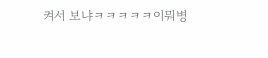켜서 보냐ㅋㅋㅋㅋㅋ이뭐병